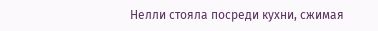Нелли стояла посреди кухни, сжимая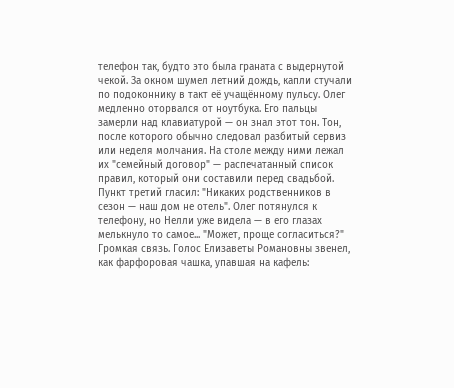телефон так, будто это была граната с выдернутой чекой. За окном шумел летний дождь, капли стучали по подоконнику в такт её учащённому пульсу. Олег медленно оторвался от ноутбука. Его пальцы замерли над клавиатурой — он знал этот тон. Тон, после которого обычно следовал разбитый сервиз или неделя молчания. На столе между ними лежал их "семейный договор" — распечатанный список правил, который они составили перед свадьбой. Пункт третий гласил: "Никаких родственников в сезон — наш дом не отель". Олег потянулся к телефону, но Нелли уже видела — в его глазах мелькнуло то самое... "Может, проще согласиться?" Громкая связь. Голос Елизаветы Романовны звенел, как фарфоровая чашка, упавшая на кафель: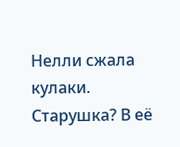Нелли сжала кулаки. Старушка? В её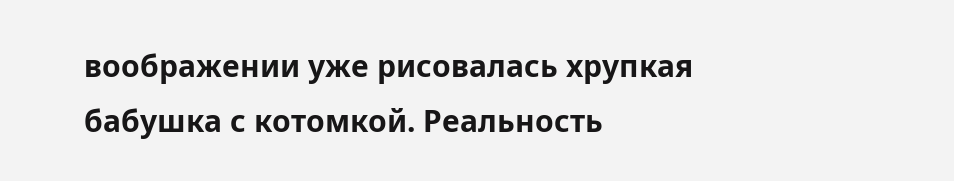воображении уже рисовалась хрупкая бабушка с котомкой. Реальность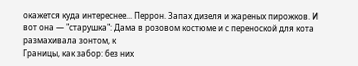окажется куда интереснее... Перрон. Запах дизеля и жареных пирожков. И вот она — "старушка": Дама в розовом костюме и с переноской для кота размахивала зонтом, к
Границы, как забор: без них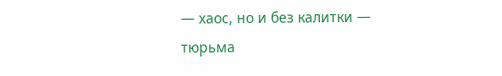— хаос, но и без калитки — тюрьма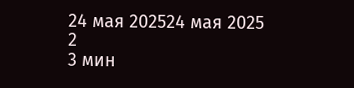24 мая 202524 мая 2025
2
3 мин